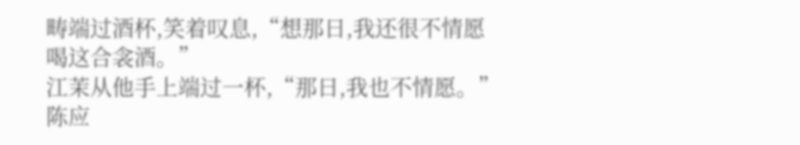畴端过酒杯,笑着叹息,“想那日,我还很不情愿喝这合衾酒。”
江茉从他手上端过一杯,“那日,我也不情愿。”
陈应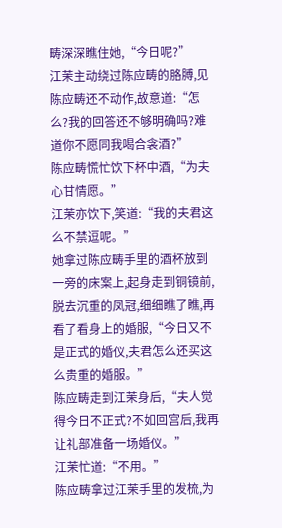畴深深瞧住她,“今日呢?”
江茉主动绕过陈应畴的胳膊,见陈应畴还不动作,故意道:“怎么?我的回答还不够明确吗?难道你不愿同我喝合衾酒?”
陈应畴慌忙饮下杯中酒,“为夫心甘情愿。”
江茉亦饮下,笑道:“我的夫君这么不禁逗呢。”
她拿过陈应畴手里的酒杯放到一旁的床案上,起身走到铜镜前,脱去沉重的凤冠,细细瞧了瞧,再看了看身上的婚服,“今日又不是正式的婚仪,夫君怎么还买这么贵重的婚服。”
陈应畴走到江茉身后,“夫人觉得今日不正式?不如回宫后,我再让礼部准备一场婚仪。”
江茉忙道:“不用。”
陈应畴拿过江茉手里的发梳,为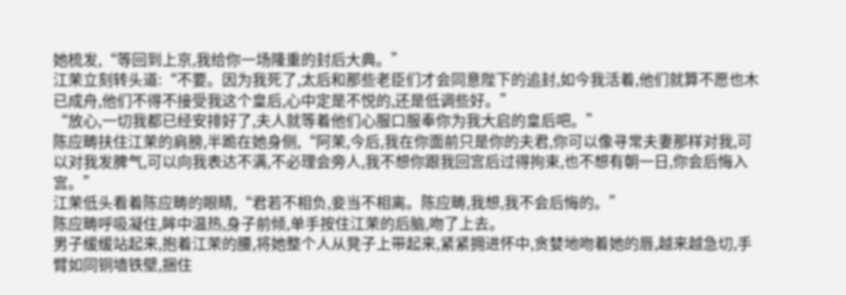她梳发,“等回到上京,我给你一场隆重的封后大典。”
江茉立刻转头道:“不要。因为我死了,太后和那些老臣们才会同意陛下的追封,如今我活着,他们就算不愿也木已成舟,他们不得不接受我这个皇后,心中定是不悦的,还是低调些好。”
“放心,一切我都已经安排好了,夫人就等着他们心服口服奉你为我大启的皇后吧。”
陈应畴扶住江茉的肩膀,半跪在她身侧,“阿茉,今后,我在你面前只是你的夫君,你可以像寻常夫妻那样对我,可以对我发脾气,可以向我表达不满,不必理会旁人,我不想你跟我回宫后过得拘束,也不想有朝一日,你会后悔入宫。”
江茉低头看着陈应畴的眼睛,“君若不相负,妾当不相离。陈应畴,我想,我不会后悔的。”
陈应畴呼吸凝住,眸中温热,身子前倾,单手按住江茉的后脑,吻了上去。
男子缓缓站起来,抱着江茉的腰,将她整个人从凳子上带起来,紧紧拥进怀中,贪婪地吻着她的唇,越来越急切,手臂如同铜墙铁壁,捆住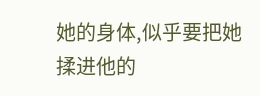她的身体,似乎要把她揉进他的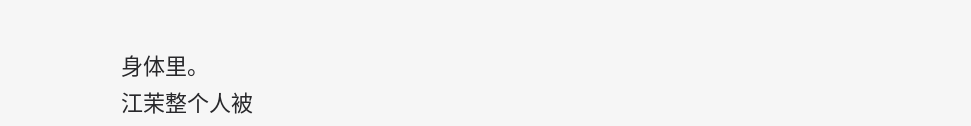身体里。
江茉整个人被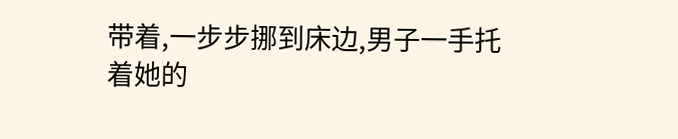带着,一步步挪到床边,男子一手托着她的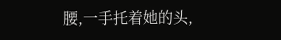腰,一手托着她的头,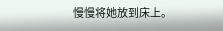慢慢将她放到床上。